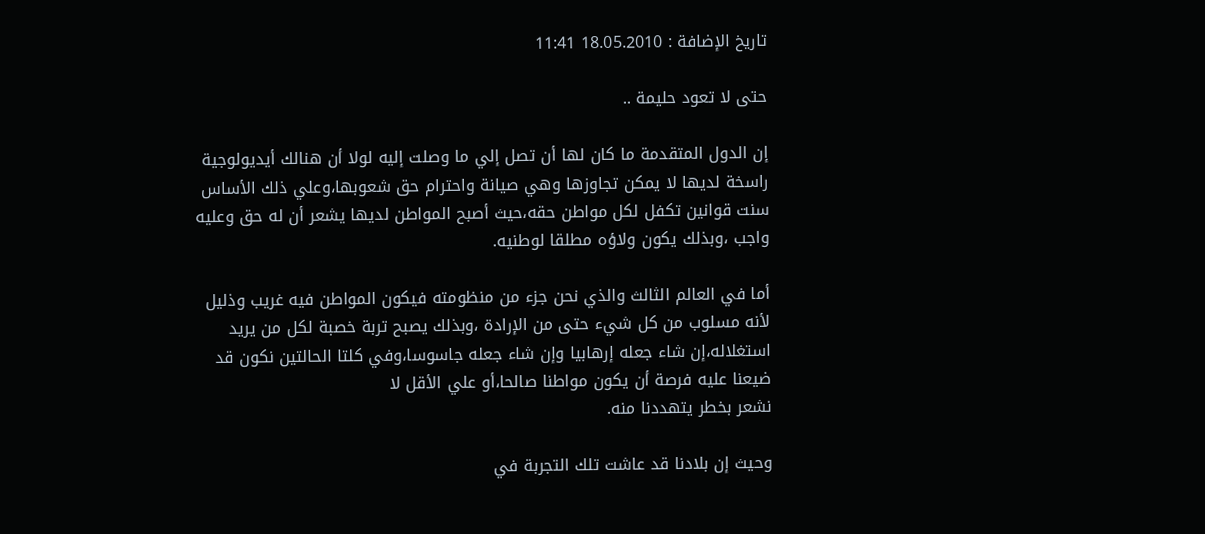تاريخ الإضافة : 18.05.2010 11:41

حتى لا تعود حليمة ..

إن الدول المتقدمة ما كان لها أن تصل إلي ما وصلت إليه لولا أن هنالك أيديولوجية راسخة لديها لا يمكن تجاوزها وهي صيانة واحترام حق شعوبها،وعلي ذلك الأساس سنت قوانين تكفل لكل مواطن حقه،حيث أصبح المواطن لديها يشعر أن له حق وعليه واجب ،وبذلك يكون ولاؤه مطلقا لوطنيه.

أما في العالم الثالث والذي نحن جزء من منظومته فيكون المواطن فيه غريب وذليل لأنه مسلوب من كل شيء حتى من الإرادة ،وبذلك يصبح تربة خصبة لكل من يريد استغلاله،إن شاء جعله إرهابيا وإن شاء جعله جاسوسا،وفي كلتا الحالتين نكون قد ضيعنا عليه فرصة أن يكون مواطنا صالحا،أو علي الأقل لا
نشعر بخطر يتهددنا منه.

وحيث إن بلادنا قد عاشت تلك التجربة في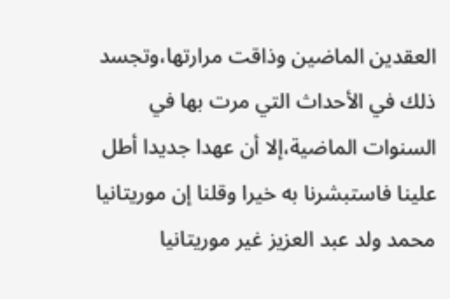العقدين الماضين وذاقت مرارتها،وتجسد ذلك في الأحداث التي مرت بها في السنوات الماضية،إلا أن عهدا جديدا أطل علينا فاستبشرنا به خيرا وقلنا إن موريتانيا محمد ولد عبد العزيز غير موريتانيا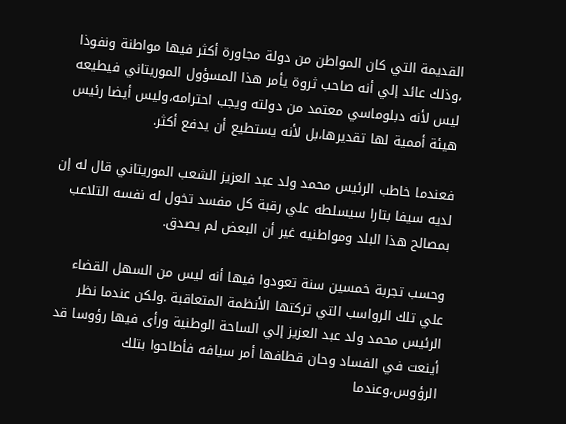القديمة التي كان المواطن من دولة مجاورة أكثر فيها مواطنة ونفوذا ،وذلك عائد إلي أنه صاحب ثروة يأمر هذا المسؤول الموريتاني فيطيعه ليس لأنه دبلوماسي معتمد من دولته ويجب احترامه،وليس أيضا رئيس هيئة أممية لها تقديرها،بل لأنه يستطيع أن يدفع أكثر.

فعندما خاطب الرئيس محمد ولد عبد العزيز الشعب الموريتاني قال له إن لديه سيفا بتارا سيسلطه علي رقبة كل مفسد تخول له نفسه التلاعب بمصالح هذا البلد ومواطنيه غير أن البعض لم يصدق.

وحسب تجربة خمسين سنة تعودوا فيها أنه ليس من السهل القضاء علي تلك الرواسب التي تركتها الأنظمة المتعاقبة .ولكن عندما نظر الرئيس محمد ولد عبد العزيز إلي الساحة الوطنية ورأى فيها رؤوسا قد أينعت في الفساد وحان قطافها أمر سيافه فأطاحوا بتلك الرؤوس،وعندما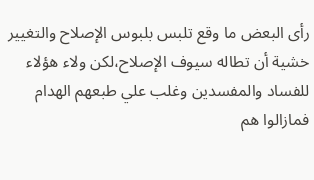رأى البعض ما وقع تلبس بلبوس الإصلاح والتغيير خشية أن تطاله سيوف الإصلاح،لكن ولاء هؤلاء للفساد والمفسدين وغلب علي طبعهم الهدام فمازالوا هم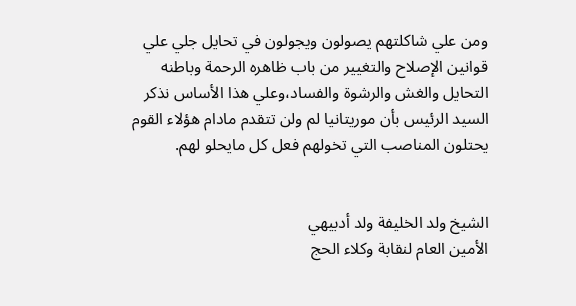ومن علي شاكلتهم يصولون ويجولون في تحايل جلي علي قوانين الإصلاح والتغيير من باب ظاهره الرحمة وباطنه التحايل والغش والرشوة والفساد،وعلي هذا الأساس نذكر السيد الرئيس بأن موريتانيا لم ولن تتقدم مادام هؤلاء القوم يحتلون المناصب التي تخولهم فعل كل مايحلو لهم.


الشيخ ولد الخليفة ولد أدبيهي
الأمين العام لنقابة وكلاء الحج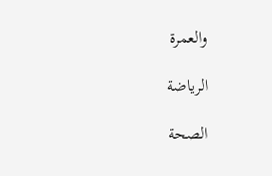والعمرة

الرياضة

الصحة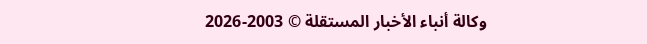وكالة أنباء الأخبار المستقلة © 2003-2026